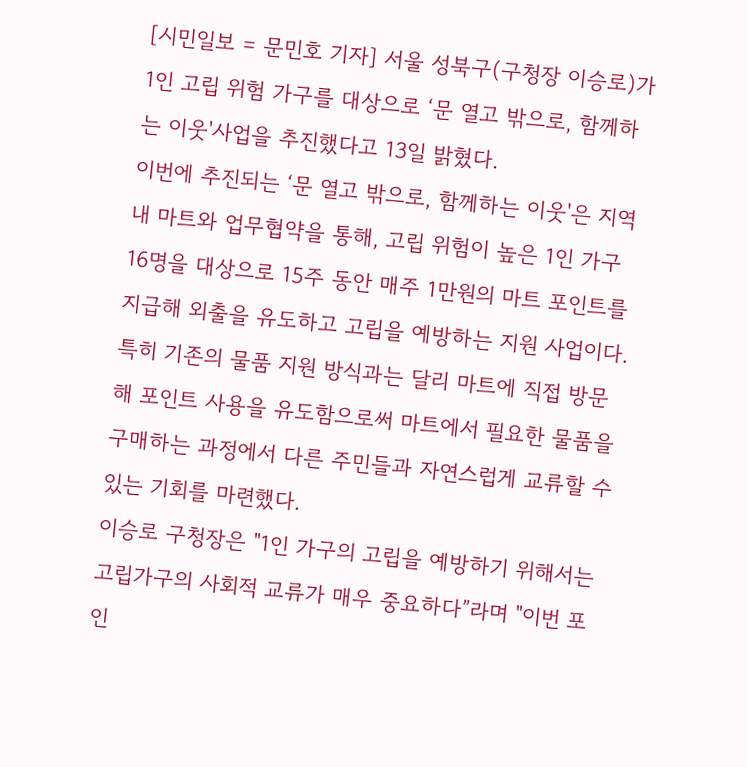[시민일보 = 문민호 기자] 서울 성북구(구청장 이승로)가 1인 고립 위험 가구를 대상으로 ‘문 열고 밖으로, 함께하는 이웃'사업을 추진했다고 13일 밝혔다.
이번에 추진되는 ‘문 열고 밖으로, 함께하는 이웃'은 지역내 마트와 업무협약을 통해, 고립 위험이 높은 1인 가구 16명을 대상으로 15주 동안 매주 1만원의 마트 포인트를 지급해 외출을 유도하고 고립을 예방하는 지원 사업이다.
특히 기존의 물품 지원 방식과는 달리 마트에 직접 방문해 포인트 사용을 유도함으로써 마트에서 필요한 물품을 구매하는 과정에서 다른 주민들과 자연스럽게 교류할 수 있는 기회를 마련했다.
이승로 구청장은 "1인 가구의 고립을 예방하기 위해서는 고립가구의 사회적 교류가 매우 중요하다”라며 "이번 포인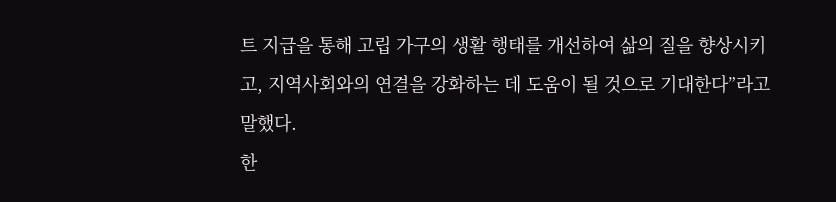트 지급을 통해 고립 가구의 생활 행태를 개선하여 삶의 질을 향상시키고, 지역사회와의 연결을 강화하는 데 도움이 될 것으로 기대한다”라고 말했다.
한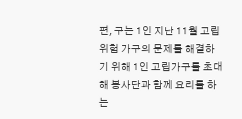편, 구는 1인 지난 11월 고립 위험 가구의 문제를 해결하기 위해 1인 고립가구를 초대해 봉사단과 함께 요리를 하는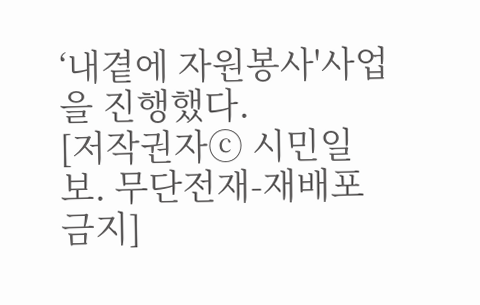‘내곁에 자원봉사'사업을 진행했다.
[저작권자ⓒ 시민일보. 무단전재-재배포 금지]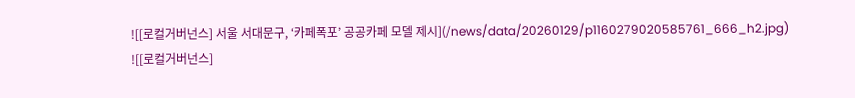![[로컬거버넌스] 서울 서대문구, ‘카페폭포’ 공공카페 모델 제시](/news/data/20260129/p1160279020585761_666_h2.jpg)
![[로컬거버넌스]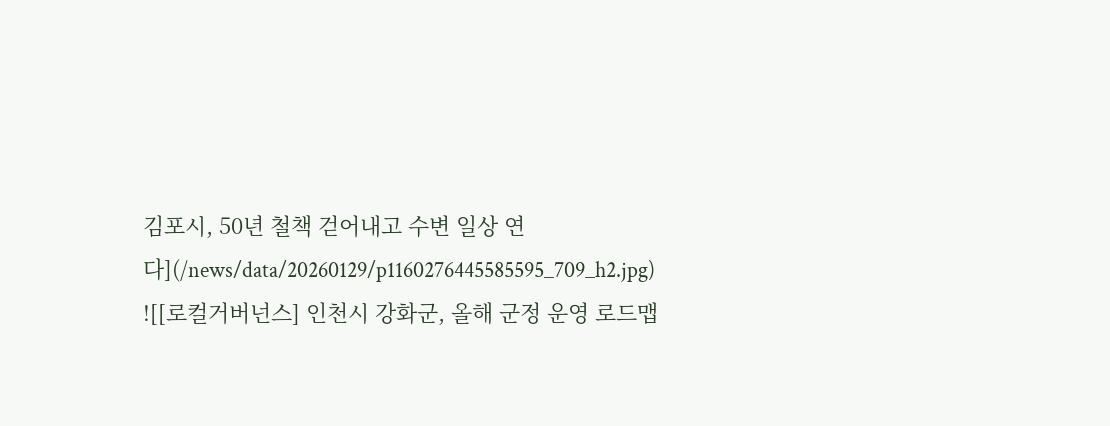김포시, 50년 철책 걷어내고 수변 일상 연다](/news/data/20260129/p1160276445585595_709_h2.jpg)
![[로컬거버넌스] 인천시 강화군, 올해 군정 운영 로드맵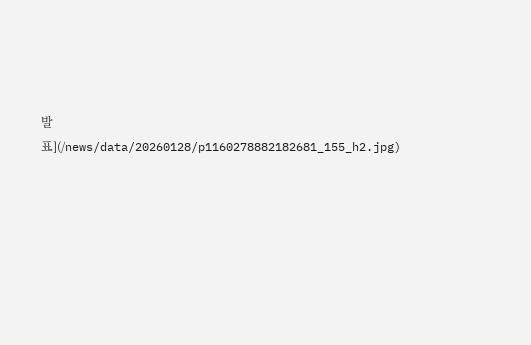발표](/news/data/20260128/p1160278882182681_155_h2.jpg)